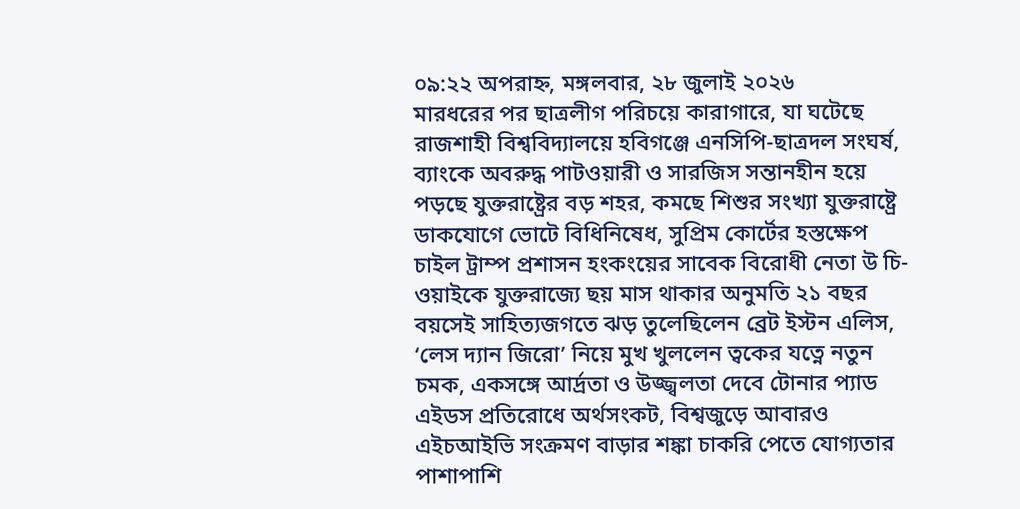০৯:২২ অপরাহ্ন, মঙ্গলবার, ২৮ জুলাই ২০২৬
মারধরের পর ছাত্রলীগ পরিচয়ে কারাগারে, যা ঘটেছে রাজশাহী বিশ্ববিদ্যালয়ে হবিগঞ্জে এনসিপি-ছাত্রদল সংঘর্ষ, ব্যাংকে অবরুদ্ধ পাটওয়ারী ও সারজিস সন্তানহীন হয়ে পড়ছে যুক্তরাষ্ট্রের বড় শহর, কমছে শিশুর সংখ্যা যুক্তরাষ্ট্রে ডাকযোগে ভোটে বিধিনিষেধ, সুপ্রিম কোর্টের হস্তক্ষেপ চাইল ট্রাম্প প্রশাসন হংকংয়ের সাবেক বিরোধী নেতা উ চি-ওয়াইকে যুক্তরাজ্যে ছয় মাস থাকার অনুমতি ২১ বছর বয়সেই সাহিত্যজগতে ঝড় তুলেছিলেন ব্রেট ইস্টন এলিস, ‘লেস দ্যান জিরো’ নিয়ে মুখ খুললেন ত্বকের যত্নে নতুন চমক, একসঙ্গে আর্দ্রতা ও উজ্জ্বলতা দেবে টোনার প্যাড এইডস প্রতিরোধে অর্থসংকট, বিশ্বজুড়ে আবারও এইচআইভি সংক্রমণ বাড়ার শঙ্কা চাকরি পেতে যোগ্যতার পাশাপাশি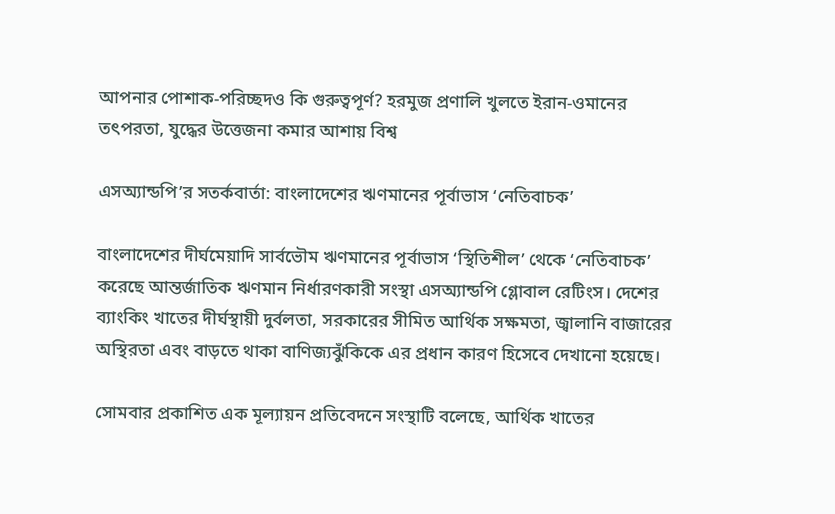আপনার পোশাক-পরিচ্ছদও কি গুরুত্বপূর্ণ? হরমুজ প্রণালি খুলতে ইরান-ওমানের তৎপরতা, যুদ্ধের উত্তেজনা কমার আশায় বিশ্ব

এসঅ্যান্ডপি’র সতর্কবার্তা: বাংলাদেশের ঋণমানের পূর্বাভাস ‘নেতিবাচক’

বাংলাদেশের দীর্ঘমেয়াদি সার্বভৌম ঋণমানের পূর্বাভাস ‘স্থিতিশীল’ থেকে ‘নেতিবাচক’ করেছে আন্তর্জাতিক ঋণমান নির্ধারণকারী সংস্থা এসঅ্যান্ডপি গ্লোবাল রেটিংস। দেশের ব্যাংকিং খাতের দীর্ঘস্থায়ী দুর্বলতা, সরকারের সীমিত আর্থিক সক্ষমতা, জ্বালানি বাজারের অস্থিরতা এবং বাড়তে থাকা বাণিজ্যঝুঁকিকে এর প্রধান কারণ হিসেবে দেখানো হয়েছে।

সোমবার প্রকাশিত এক মূল্যায়ন প্রতিবেদনে সংস্থাটি বলেছে, আর্থিক খাতের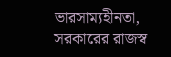ভারসাম্যহীনতা, সরকারের রাজস্ব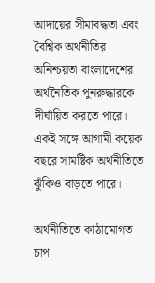আদায়ের সীমাবদ্ধতা এবং বৈশ্বিক অর্থনীতির অনিশ্চয়তা বাংলাদেশের অর্থনৈতিক পুনরুদ্ধারকে দীর্ঘায়িত করতে পারে। একই সঙ্গে আগামী কয়েক বছরে সামষ্টিক অর্থনীতিতে ঝুঁকিও বাড়তে পারে।

অর্থনীতিতে কাঠামোগত চাপ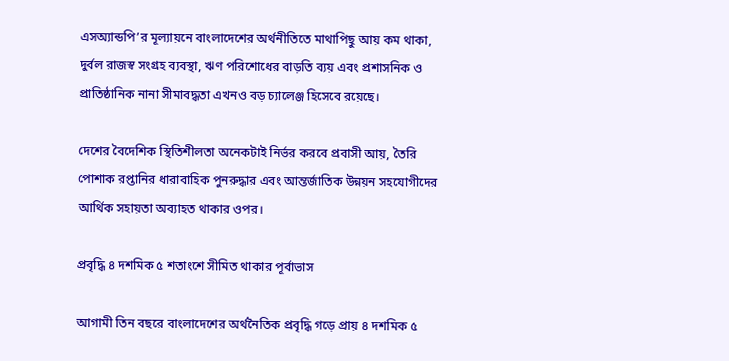এসঅ্যান্ডপি’র মূল্যায়নে বাংলাদেশের অর্থনীতিতে মাথাপিছু আয় কম থাকা, দুর্বল রাজস্ব সংগ্রহ ব্যবস্থা, ঋণ পরিশোধের বাড়তি ব্যয় এবং প্রশাসনিক ও প্রাতিষ্ঠানিক নানা সীমাবদ্ধতা এখনও বড় চ্যালেঞ্জ হিসেবে রয়েছে।

দেশের বৈদেশিক স্থিতিশীলতা অনেকটাই নির্ভর করবে প্রবাসী আয়, তৈরি পোশাক রপ্তানির ধারাবাহিক পুনরুদ্ধার এবং আন্তর্জাতিক উন্নয়ন সহযোগীদের আর্থিক সহায়তা অব্যাহত থাকার ওপর।

প্রবৃদ্ধি ৪ দশমিক ৫ শতাংশে সীমিত থাকার পূর্বাভাস

আগামী তিন বছরে বাংলাদেশের অর্থনৈতিক প্রবৃদ্ধি গড়ে প্রায় ৪ দশমিক ৫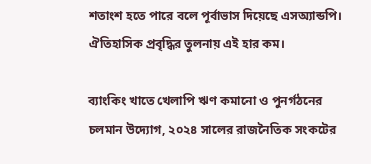শতাংশ হতে পারে বলে পূর্বাভাস দিয়েছে এসঅ্যান্ডপি। ঐতিহাসিক প্রবৃদ্ধির তুলনায় এই হার কম।

ব্যাংকিং খাতে খেলাপি ঋণ কমানো ও পুনর্গঠনের চলমান উদ্যোগ, ২০২৪ সালের রাজনৈতিক সংকটের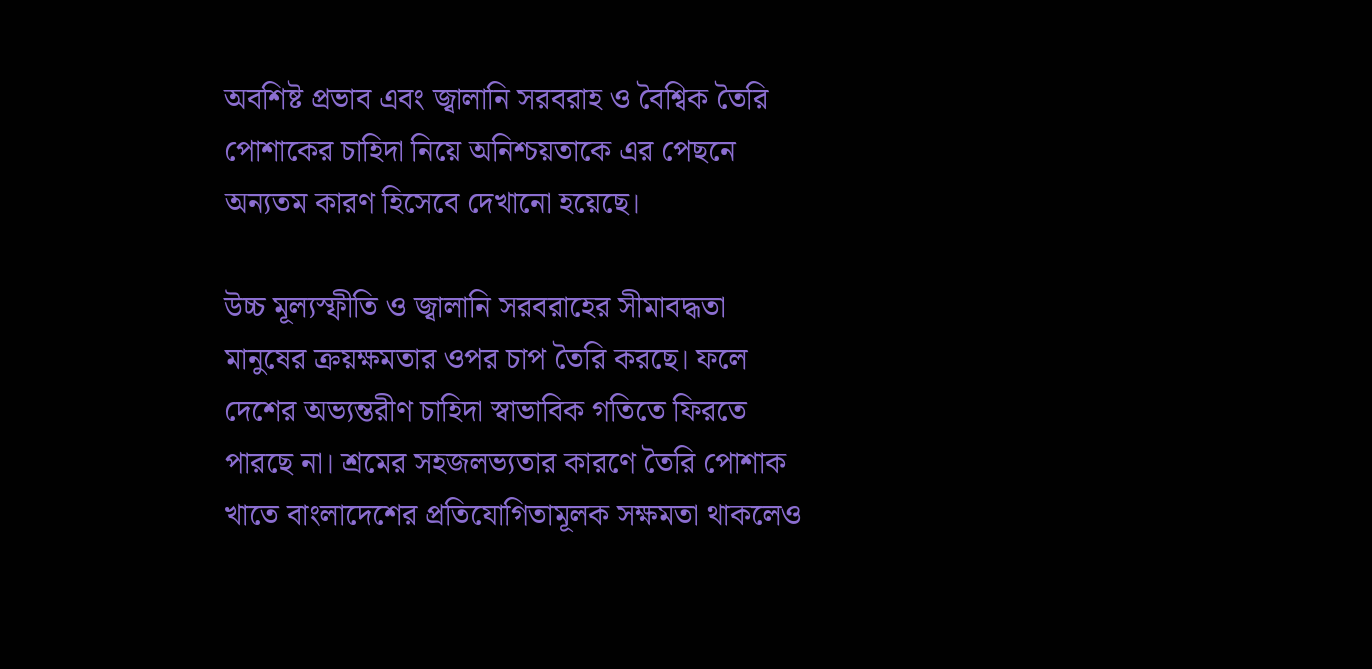অবশিষ্ট প্রভাব এবং জ্বালানি সরবরাহ ও বৈশ্বিক তৈরি পোশাকের চাহিদা নিয়ে অনিশ্চয়তাকে এর পেছনে অন্যতম কারণ হিসেবে দেখানো হয়েছে।

উচ্চ মূল্যস্ফীতি ও জ্বালানি সরবরাহের সীমাবদ্ধতা মানুষের ক্রয়ক্ষমতার ওপর চাপ তৈরি করছে। ফলে দেশের অভ্যন্তরীণ চাহিদা স্বাভাবিক গতিতে ফিরতে পারছে না। শ্রমের সহজলভ্যতার কারণে তৈরি পোশাক খাতে বাংলাদেশের প্রতিযোগিতামূলক সক্ষমতা থাকলেও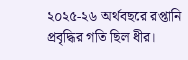২০২৫-২৬ অর্থবছরে রপ্তানি প্রবৃদ্ধির গতি ছিল ধীর।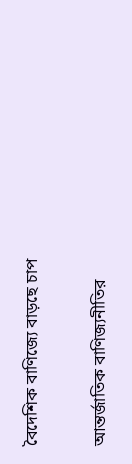বৈদেশিক বাণিজ্যে বাড়ছে চাপ

আন্তর্জাতিক বাণিজ্যনীতির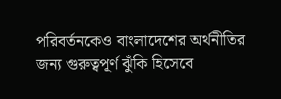পরিবর্তনকেও বাংলাদেশের অর্থনীতির জন্য গুরুত্বপূর্ণ ঝুঁকি হিসেবে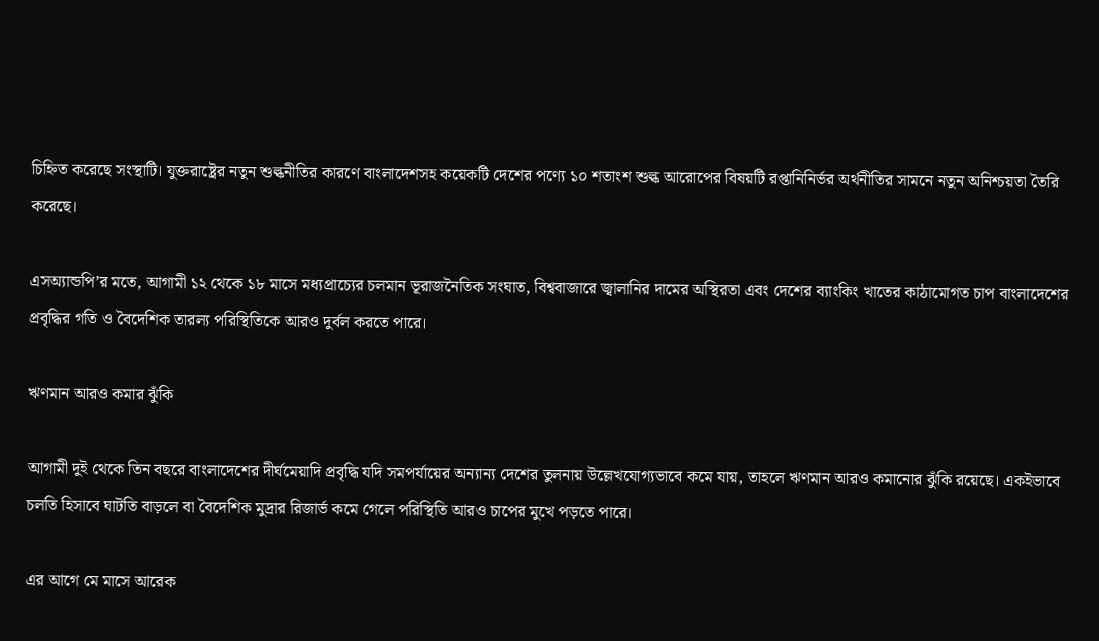চিহ্নিত করেছে সংস্থাটি। যুক্তরাষ্ট্রের নতুন শুল্কনীতির কারণে বাংলাদেশসহ কয়েকটি দেশের পণ্যে ১০ শতাংশ শুল্ক আরোপের বিষয়টি রপ্তানিনির্ভর অর্থনীতির সামনে নতুন অনিশ্চয়তা তৈরি করেছে।

এসঅ্যান্ডপি’র মতে, আগামী ১২ থেকে ১৮ মাসে মধ্যপ্রাচ্যের চলমান ভূরাজনৈতিক সংঘাত, বিশ্ববাজারে জ্বালানির দামের অস্থিরতা এবং দেশের ব্যাংকিং খাতের কাঠামোগত চাপ বাংলাদেশের প্রবৃদ্ধির গতি ও বৈদেশিক তারল্য পরিস্থিতিকে আরও দুর্বল করতে পারে।

ঋণমান আরও কমার ঝুঁকি

আগামী দুই থেকে তিন বছরে বাংলাদেশের দীর্ঘমেয়াদি প্রবৃদ্ধি যদি সমপর্যায়ের অন্যান্য দেশের তুলনায় উল্লেখযোগ্যভাবে কমে যায়, তাহলে ঋণমান আরও কমানোর ঝুঁকি রয়েছে। একইভাবে চলতি হিসাবে ঘাটতি বাড়লে বা বৈদেশিক মুদ্রার রিজার্ভ কমে গেলে পরিস্থিতি আরও চাপের মুখে পড়তে পারে।

এর আগে মে মাসে আরেক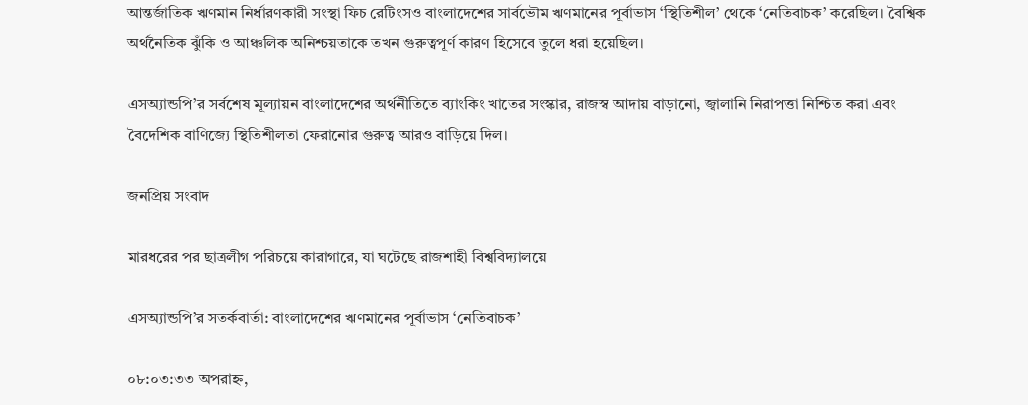আন্তর্জাতিক ঋণমান নির্ধারণকারী সংস্থা ফিচ রেটিংসও বাংলাদেশের সার্বভৌম ঋণমানের পূর্বাভাস ‘স্থিতিশীল’ থেকে ‘নেতিবাচক’ করেছিল। বৈশ্বিক অর্থনৈতিক ঝুঁকি ও আঞ্চলিক অনিশ্চয়তাকে তখন গুরুত্বপূর্ণ কারণ হিসেবে তুলে ধরা হয়েছিল।

এসঅ্যান্ডপি’র সর্বশেষ মূল্যায়ন বাংলাদেশের অর্থনীতিতে ব্যাংকিং খাতের সংস্কার, রাজস্ব আদায় বাড়ানো, জ্বালানি নিরাপত্তা নিশ্চিত করা এবং বৈদেশিক বাণিজ্যে স্থিতিশীলতা ফেরানোর গুরুত্ব আরও বাড়িয়ে দিল।

জনপ্রিয় সংবাদ

মারধরের পর ছাত্রলীগ পরিচয়ে কারাগারে, যা ঘটেছে রাজশাহী বিশ্ববিদ্যালয়ে

এসঅ্যান্ডপি’র সতর্কবার্তা: বাংলাদেশের ঋণমানের পূর্বাভাস ‘নেতিবাচক’

০৮:০৩:৩৩ অপরাহ্ন,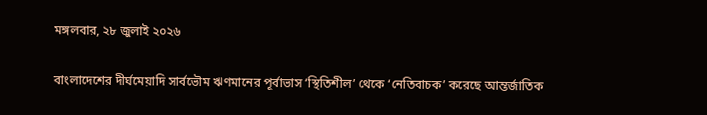মঙ্গলবার, ২৮ জুলাই ২০২৬

বাংলাদেশের দীর্ঘমেয়াদি সার্বভৌম ঋণমানের পূর্বাভাস ‘স্থিতিশীল’ থেকে ‘নেতিবাচক’ করেছে আন্তর্জাতিক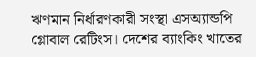ঋণমান নির্ধারণকারী সংস্থা এসঅ্যান্ডপি গ্লোবাল রেটিংস। দেশের ব্যাংকিং খাতের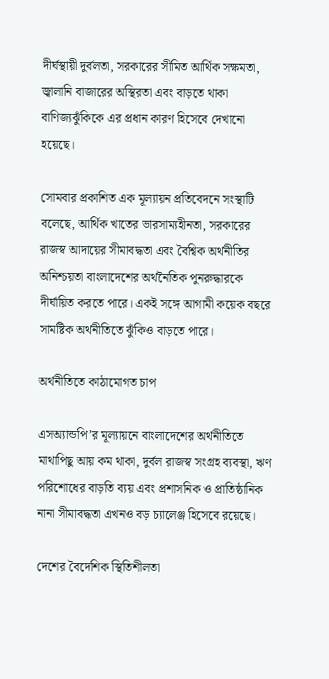দীর্ঘস্থায়ী দুর্বলতা, সরকারের সীমিত আর্থিক সক্ষমতা, জ্বালানি বাজারের অস্থিরতা এবং বাড়তে থাকা বাণিজ্যঝুঁকিকে এর প্রধান কারণ হিসেবে দেখানো হয়েছে।

সোমবার প্রকাশিত এক মূল্যায়ন প্রতিবেদনে সংস্থাটি বলেছে, আর্থিক খাতের ভারসাম্যহীনতা, সরকারের রাজস্ব আদায়ের সীমাবদ্ধতা এবং বৈশ্বিক অর্থনীতির অনিশ্চয়তা বাংলাদেশের অর্থনৈতিক পুনরুদ্ধারকে দীর্ঘায়িত করতে পারে। একই সঙ্গে আগামী কয়েক বছরে সামষ্টিক অর্থনীতিতে ঝুঁকিও বাড়তে পারে।

অর্থনীতিতে কাঠামোগত চাপ

এসঅ্যান্ডপি’র মূল্যায়নে বাংলাদেশের অর্থনীতিতে মাথাপিছু আয় কম থাকা, দুর্বল রাজস্ব সংগ্রহ ব্যবস্থা, ঋণ পরিশোধের বাড়তি ব্যয় এবং প্রশাসনিক ও প্রাতিষ্ঠানিক নানা সীমাবদ্ধতা এখনও বড় চ্যালেঞ্জ হিসেবে রয়েছে।

দেশের বৈদেশিক স্থিতিশীলতা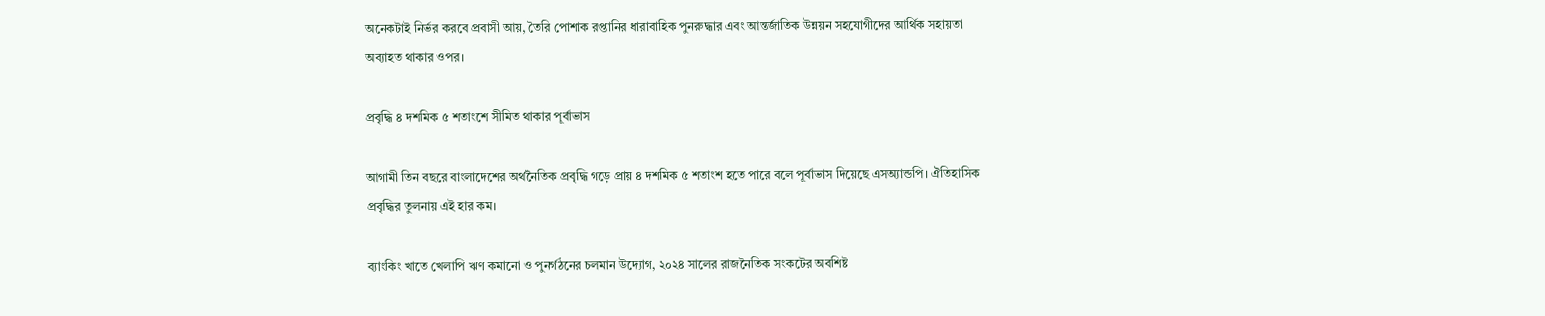অনেকটাই নির্ভর করবে প্রবাসী আয়, তৈরি পোশাক রপ্তানির ধারাবাহিক পুনরুদ্ধার এবং আন্তর্জাতিক উন্নয়ন সহযোগীদের আর্থিক সহায়তা অব্যাহত থাকার ওপর।

প্রবৃদ্ধি ৪ দশমিক ৫ শতাংশে সীমিত থাকার পূর্বাভাস

আগামী তিন বছরে বাংলাদেশের অর্থনৈতিক প্রবৃদ্ধি গড়ে প্রায় ৪ দশমিক ৫ শতাংশ হতে পারে বলে পূর্বাভাস দিয়েছে এসঅ্যান্ডপি। ঐতিহাসিক প্রবৃদ্ধির তুলনায় এই হার কম।

ব্যাংকিং খাতে খেলাপি ঋণ কমানো ও পুনর্গঠনের চলমান উদ্যোগ, ২০২৪ সালের রাজনৈতিক সংকটের অবশিষ্ট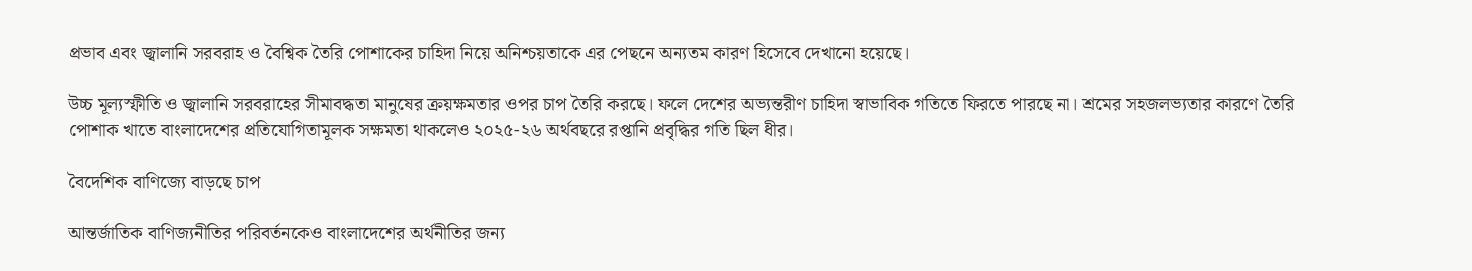প্রভাব এবং জ্বালানি সরবরাহ ও বৈশ্বিক তৈরি পোশাকের চাহিদা নিয়ে অনিশ্চয়তাকে এর পেছনে অন্যতম কারণ হিসেবে দেখানো হয়েছে।

উচ্চ মূল্যস্ফীতি ও জ্বালানি সরবরাহের সীমাবদ্ধতা মানুষের ক্রয়ক্ষমতার ওপর চাপ তৈরি করছে। ফলে দেশের অভ্যন্তরীণ চাহিদা স্বাভাবিক গতিতে ফিরতে পারছে না। শ্রমের সহজলভ্যতার কারণে তৈরি পোশাক খাতে বাংলাদেশের প্রতিযোগিতামূলক সক্ষমতা থাকলেও ২০২৫-২৬ অর্থবছরে রপ্তানি প্রবৃদ্ধির গতি ছিল ধীর।

বৈদেশিক বাণিজ্যে বাড়ছে চাপ

আন্তর্জাতিক বাণিজ্যনীতির পরিবর্তনকেও বাংলাদেশের অর্থনীতির জন্য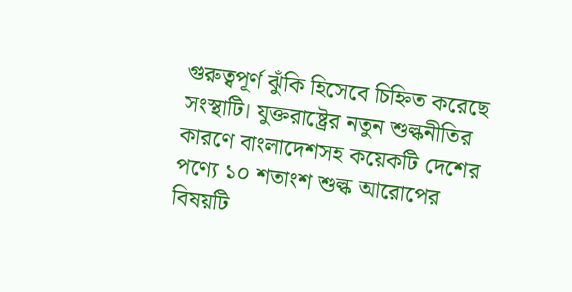গুরুত্বপূর্ণ ঝুঁকি হিসেবে চিহ্নিত করেছে সংস্থাটি। যুক্তরাষ্ট্রের নতুন শুল্কনীতির কারণে বাংলাদেশসহ কয়েকটি দেশের পণ্যে ১০ শতাংশ শুল্ক আরোপের বিষয়টি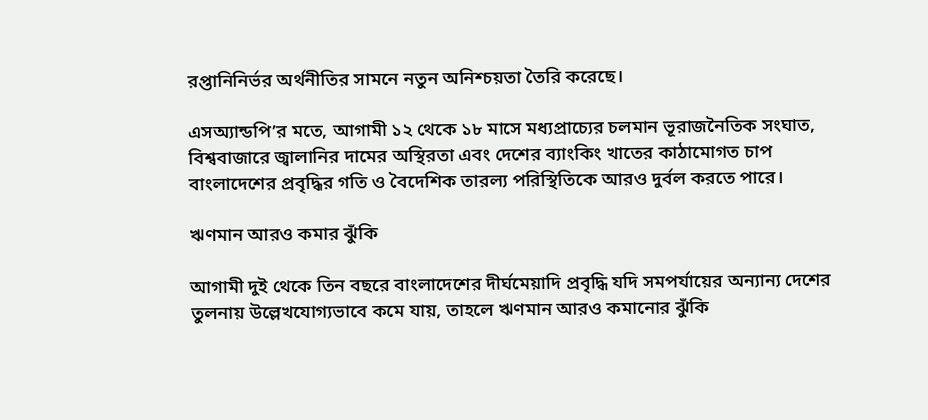রপ্তানিনির্ভর অর্থনীতির সামনে নতুন অনিশ্চয়তা তৈরি করেছে।

এসঅ্যান্ডপি’র মতে, আগামী ১২ থেকে ১৮ মাসে মধ্যপ্রাচ্যের চলমান ভূরাজনৈতিক সংঘাত, বিশ্ববাজারে জ্বালানির দামের অস্থিরতা এবং দেশের ব্যাংকিং খাতের কাঠামোগত চাপ বাংলাদেশের প্রবৃদ্ধির গতি ও বৈদেশিক তারল্য পরিস্থিতিকে আরও দুর্বল করতে পারে।

ঋণমান আরও কমার ঝুঁকি

আগামী দুই থেকে তিন বছরে বাংলাদেশের দীর্ঘমেয়াদি প্রবৃদ্ধি যদি সমপর্যায়ের অন্যান্য দেশের তুলনায় উল্লেখযোগ্যভাবে কমে যায়, তাহলে ঋণমান আরও কমানোর ঝুঁকি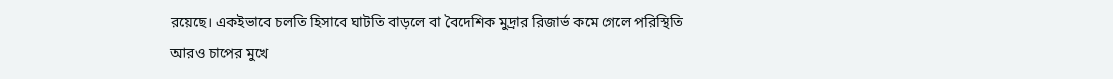রয়েছে। একইভাবে চলতি হিসাবে ঘাটতি বাড়লে বা বৈদেশিক মুদ্রার রিজার্ভ কমে গেলে পরিস্থিতি আরও চাপের মুখে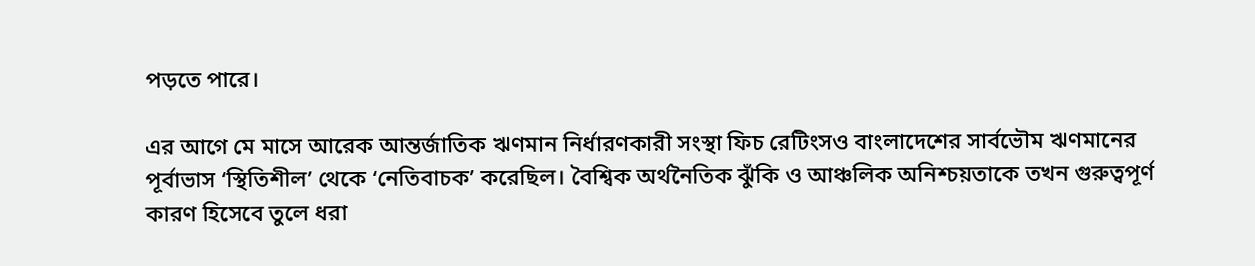পড়তে পারে।

এর আগে মে মাসে আরেক আন্তর্জাতিক ঋণমান নির্ধারণকারী সংস্থা ফিচ রেটিংসও বাংলাদেশের সার্বভৌম ঋণমানের পূর্বাভাস ‘স্থিতিশীল’ থেকে ‘নেতিবাচক’ করেছিল। বৈশ্বিক অর্থনৈতিক ঝুঁকি ও আঞ্চলিক অনিশ্চয়তাকে তখন গুরুত্বপূর্ণ কারণ হিসেবে তুলে ধরা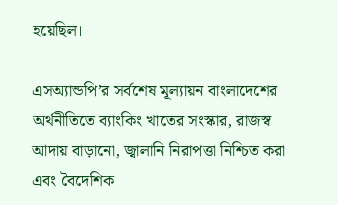হয়েছিল।

এসঅ্যান্ডপি’র সর্বশেষ মূল্যায়ন বাংলাদেশের অর্থনীতিতে ব্যাংকিং খাতের সংস্কার, রাজস্ব আদায় বাড়ানো, জ্বালানি নিরাপত্তা নিশ্চিত করা এবং বৈদেশিক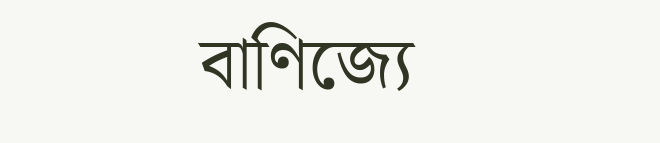বাণিজ্যে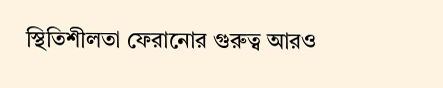স্থিতিশীলতা ফেরানোর গুরুত্ব আরও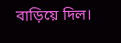বাড়িয়ে দিল।